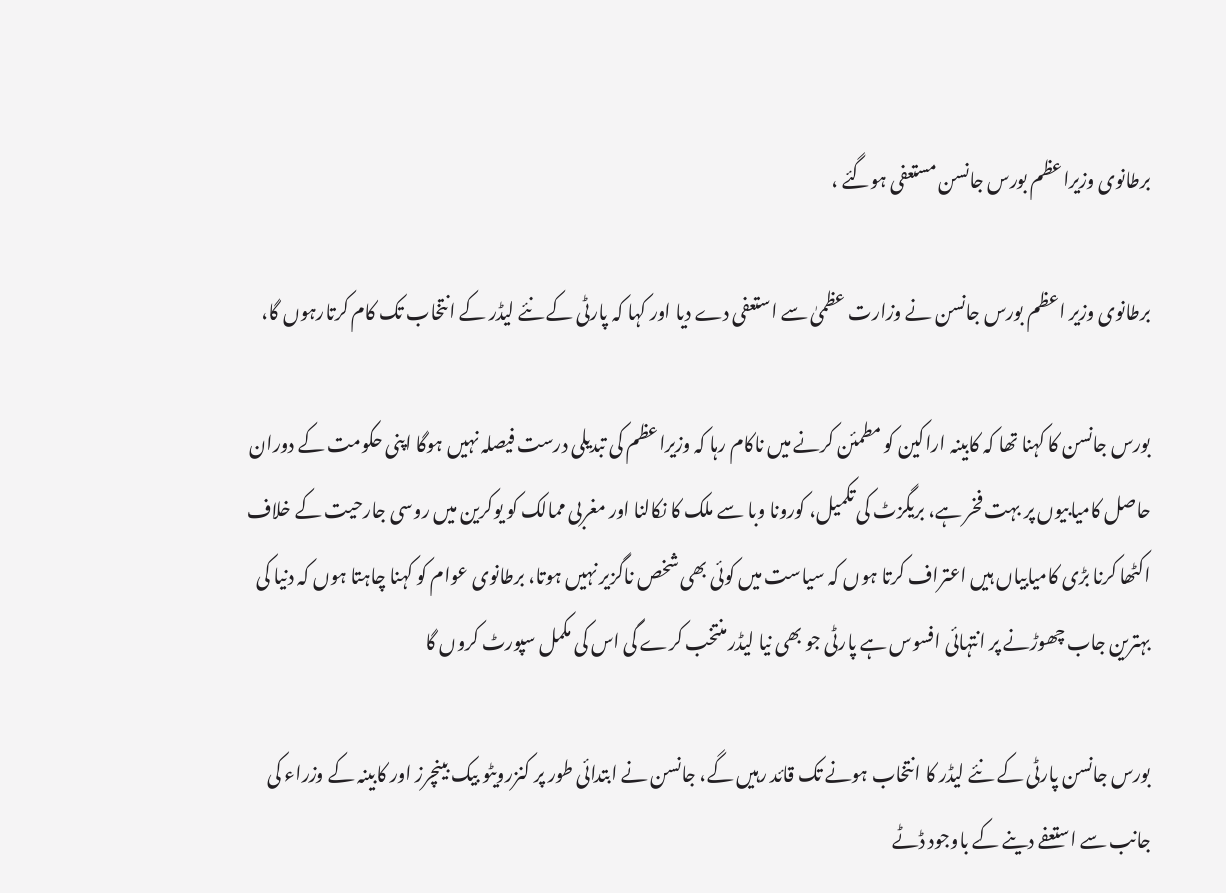برطانوی وزیراعظم بورس جانسن مستعفی ہوگئے ،

برطانوی وزیر اعظم بورس جانسن نے وزارت عظمیٰ سے استعفی دے دیا اور کہا کہ پارٹی کے نئے لیڈر کے انتخاب تک کام کرتارہوں گا،

بورس جانسن کا کہنا تھا کہ کابینہ اراکین کو مطمئن کرنے میں ناکام رہا کہ وزیراعظم کی تبدیلی درست فیصلہ نہیں ہوگا اپنی حکومت کے دوران حاصل کامیابیوں پر بہت فخر ہے، بریگزٹ کی تکمیل، کورونا وبا سے ملک کا نکالنا اور مغربی ممالک کو یوکرین میں روسی جارحیت کے خلاف اکٹھا کرنا بڑی کامیابیاں ہیں اعتراف کرتا ہوں کہ سیاست میں کوئی بھی شخص ناگزیر نہیں ہوتا، برطانوی عوام کو کہنا چاہتا ہوں کہ دنیا کی بہترین جاب چھوڑنے پر انتہائی افسوس ہے پارٹی جو بھی نیا لیڈر منتخب کرے گی اس کی مکمل سپورٹ کروں گا

بورس جانسن پارٹی کے نئے لیڈر کا انتخاب ہونے تک قائد رہیں گے، جانسن نے ابتدائی طور پر کنزرویٹو بیک بینچرز اور کابینہ کے وزراء کی جانب سے استعفے دینے کے باوجود ڈٹے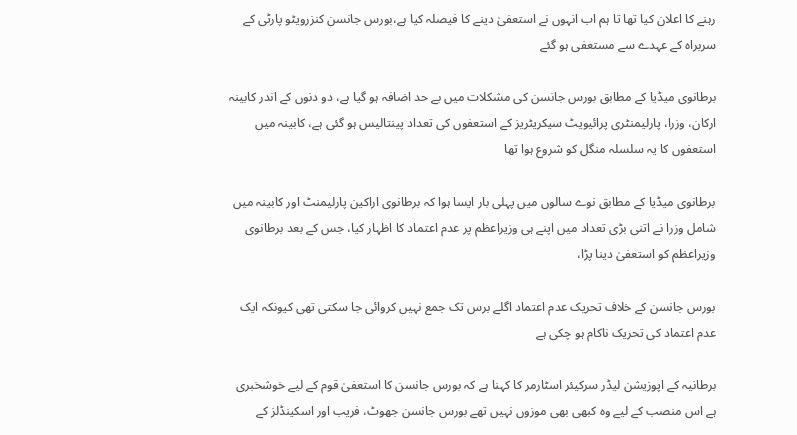رہنے کا اعلان کیا تھا تا ہم اب انہوں نے استعفیٰ دینے کا فیصلہ کیا ہے،بورس جانسن کنزرویٹو پارٹی کے سربراہ کے عہدے سے مستعفی ہو گئے

برطانوی میڈیا کے مطابق بورس جانسن کی مشکلات میں بے حد اضافہ ہو گیا ہے، دو دنوں کے اندر کابینہ ارکان، وزرا، پارلیمنٹری پرائیویٹ سیکریٹریز کے استعفوں کی تعداد پینتالیس ہو گئی ہے، کابینہ میں استعفوں کا یہ سلسلہ منگل کو شروع ہوا تھا

برطانوی میڈیا کے مطابق نوے سالوں میں پہلی بار ایسا ہوا کہ برطانوی اراکین پارلیمنٹ اور کابینہ میں شامل وزرا نے اتنی بڑی تعداد میں اپنے ہی وزیراعظم پر عدم اعتماد کا اظہار کیا، جس کے بعد برطانوی وزیراعظم کو استعفیٰ دینا پڑا،

بورس جانسن کے خلاف تحریک عدم اعتماد اگلے برس تک جمع نہیں کروائی جا سکتی تھی کیونکہ ایک عدم اعتماد کی تحریک ناکام ہو چکی ہے

برطانیہ کے اپوزیشن لیڈر سرکیئر اسٹارمر کا کہنا ہے کہ بورس جانسن کا استعفیٰ قوم کے لیے خوشخبری ہے اس منصب کے لیے وہ کبھی بھی موزوں نہیں تھے بورس جانسن جھوٹ، فریب اور اسکینڈلز کے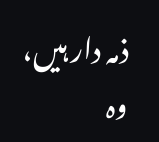ذمہ دار ہیں، وہ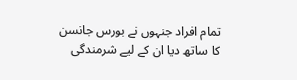تمام افراد جنہوں نے بورس جانسن کا ساتھ دیا ان کے لیے شرمندگی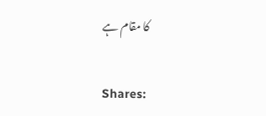کا مقام ہے

Shares: